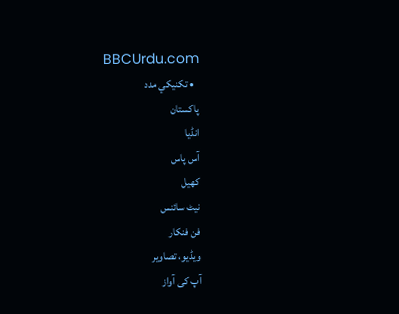BBCUrdu.com
  • تکنيکي مدد
پاکستان
انڈیا
آس پاس
کھیل
نیٹ سائنس
فن فنکار
ویڈیو، تصاویر
آپ کی آواز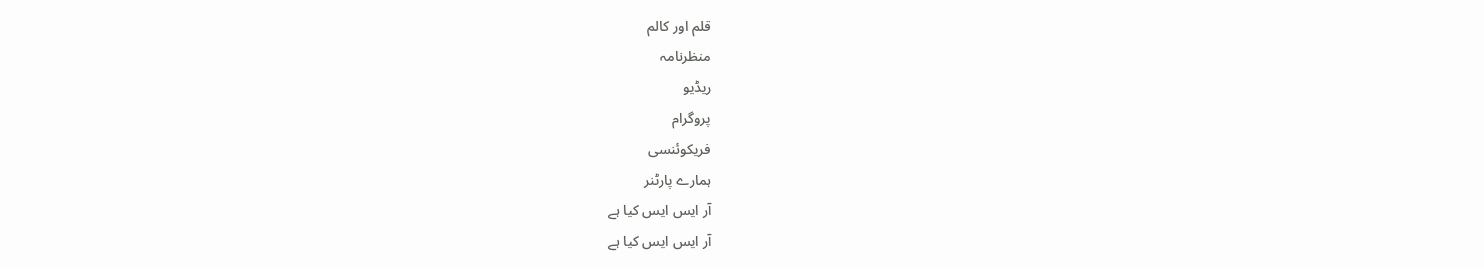قلم اور کالم
منظرنامہ
ریڈیو
پروگرام
فریکوئنسی
ہمارے پارٹنر
آر ایس ایس کیا ہے
آر ایس ایس کیا ہے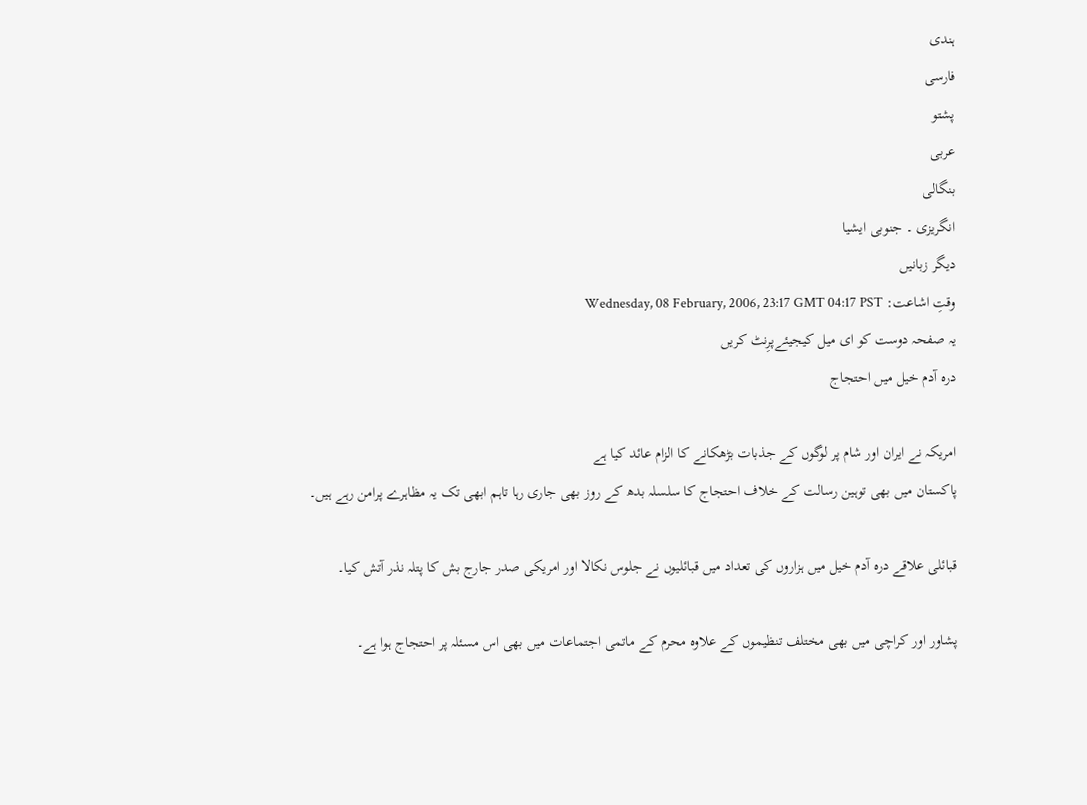ہندی
فارسی
پشتو
عربی
بنگالی
انگریزی ۔ جنوبی ایشیا
دیگر زبانیں
وقتِ اشاعت: Wednesday, 08 February, 2006, 23:17 GMT 04:17 PST
یہ صفحہ دوست کو ای میل کیجیئےپرِنٹ کریں
درہ آدم خیل میں احتجاج

امریکہ نے ایران اور شام پر لوگوں کے جذبات بڑھکانے کا الزام عائد کیا ہے
پاکستان میں بھی توہین رسالت کے خلاف احتجاج کا سلسلہ بدھ کے روز بھی جاری رہا تاہم ابھی تک یہ مظاہرے پرامن رہے ہیں۔

قبائلی علاقے درہ آدم خیل میں ہزاروں کی تعداد میں قبائلیوں نے جلوس نکالا اور امریکی صدر جارج بش کا پتلہ نذر آتش کیا۔

پشاور اور کراچی میں بھی مختلف تنظیموں کے علاوہ محرم کے ماتمی اجتماعات میں بھی اس مسئلہ پر احتجاج ہوا ہے۔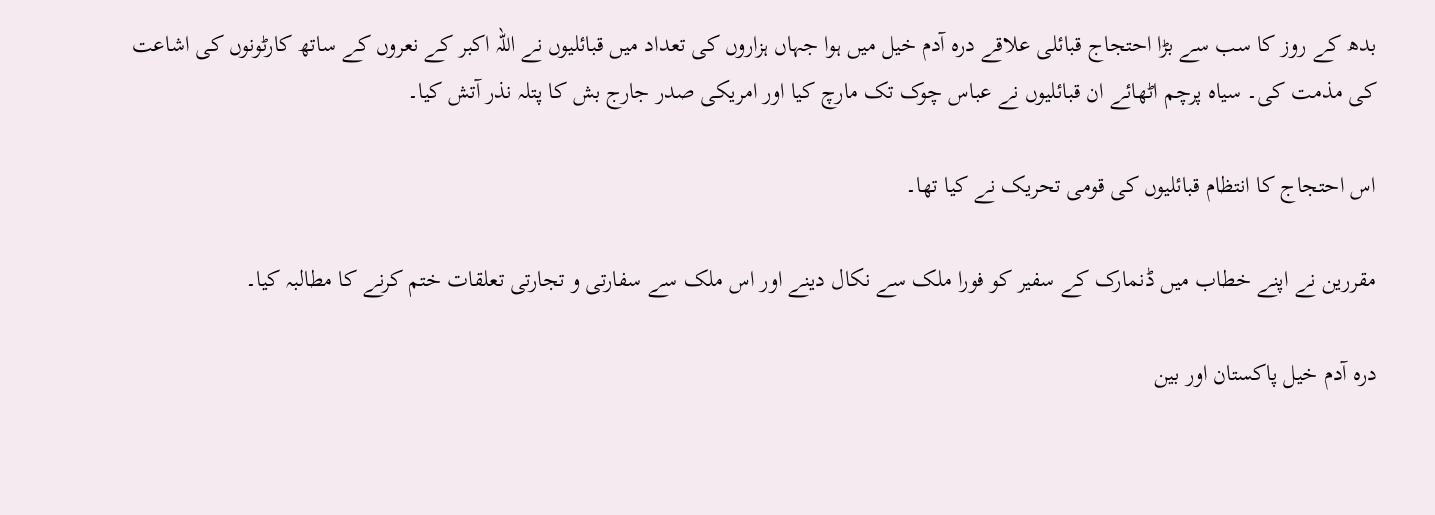بدھ کے روز کا سب سے بڑا احتجاج قبائلی علاقے درہ آدم خیل میں ہوا جہاں ہزاروں کی تعداد میں قبائلیوں نے اللہ اکبر کے نعروں کے ساتھ کارٹونوں کی اشاعت کی مذمت کی۔ سیاہ پرچم اٹھائے ان قبائلیوں نے عباس چوک تک مارچ کیا اور امریکی صدر جارج بش کا پتلہ نذر آتش کیا۔

اس احتجاج کا انتظام قبائلیوں کی قومی تحریک نے کیا تھا۔

مقررین نے اپنے خطاب میں ڈنمارک کے سفیر کو فورا ملک سے نکال دینے اور اس ملک سے سفارتی و تجارتی تعلقات ختم کرنے کا مطالبہ کیا۔

درہ آدم خیل پاکستان اور بین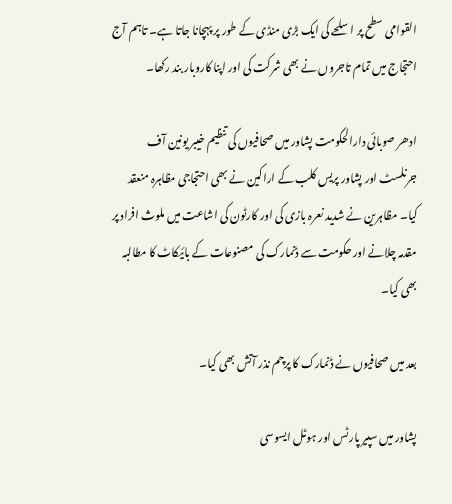القوامی سطح پر اسلحے کی ایک بڑی منڈی کے طور پر پہچانا جاتا ہے۔ تاہم آج احتجاج میں تمام تاجروں نے بھی شرکت کی اور اپنا کاروبار بند رکھا۔

ادھر صوبائی دارالحکومت پشاور میں صحافیوں کی تنظیم خیبر یونین آف جرنلسٹ اور پشاور پریس کلب کے اراکین نے بھی احتجاجی مظاہرہ منعقد کیا۔ مظاہرین نے شدید نعرہ بازی کی اور کارٹون کی اشاعت میں ملوث افراد پر مقدمہ چلانے اور حکومت سے ڈنمارک کی مصنوعات کے بائیکاٹ کا مطالبہ بھی کیا۔

بعد میں صحافیوں نے ڈنمارک کا پرچم نذر آتش بھی کیا۔

پشاور میں سپیر پارٹس اور ہوٹل ایسوسی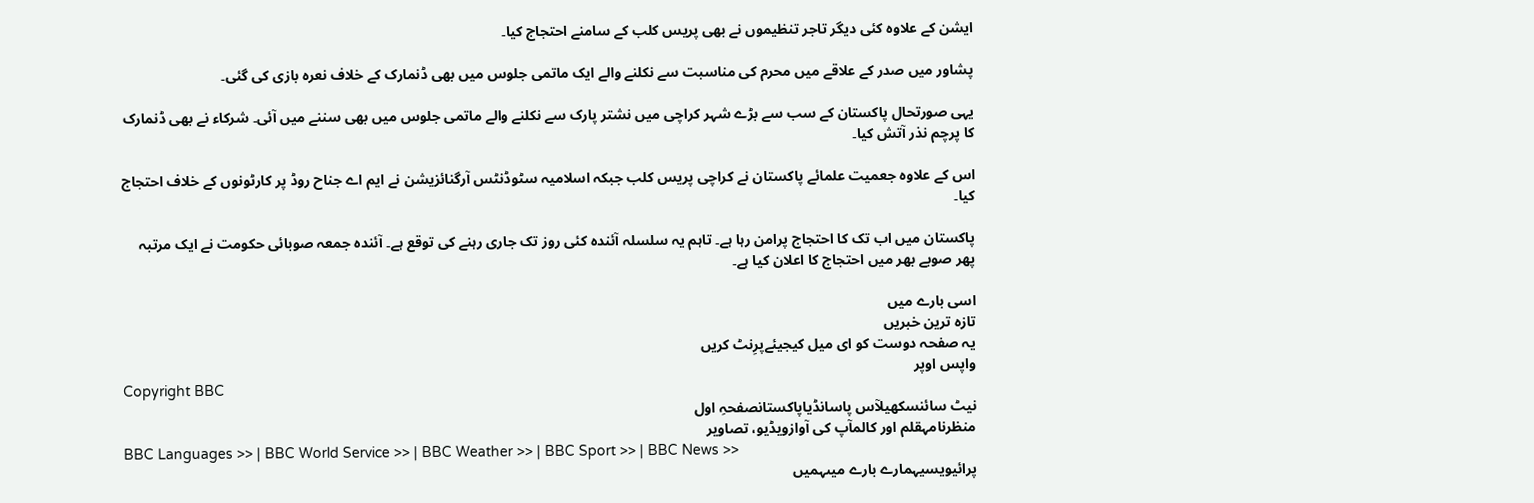ایشن کے علاوہ کئی دیگر تاجر تنظیموں نے بھی پریس کلب کے سامنے احتجاج کیا۔

پشاور میں صدر کے علاقے میں محرم کی مناسبت سے نکلنے والے ایک ماتمی جلوس میں بھی ڈنمارک کے خلاف نعرہ بازی کی گئی۔

یہی صورتحال پاکستان کے سب سے بڑے شہر کراچی میں نشتر پارک سے نکلنے والے ماتمی جلوس میں بھی سننے میں آئی۔ شرکاء نے بھی ڈنمارک کا پرچم نذر آتش کیا۔

اس کے علاوہ جعمیت علمائے پاکستان نے کراچی پریس کلب جبکہ اسلامیہ سٹوڈنٹس آرگنائزیشن نے ایم اے جناح روڈ پر کارٹونوں کے خلاف احتجاج کیا۔

پاکستان میں اب تک کا احتجاج پرامن رہا ہے۔ تاہم یہ سلسلہ آئندہ کئی روز تک جاری رہنے کی توقع ہے۔ آئندہ جمعہ صوبائی حکومت نے ایک مرتبہ پھر صوبے بھر میں احتجاج کا اعلان کیا ہے۔

اسی بارے میں
تازہ ترین خبریں
یہ صفحہ دوست کو ای میل کیجیئےپرِنٹ کریں
واپس اوپر
Copyright BBC
نیٹ سائنسکھیلآس پاسانڈیاپاکستانصفحہِ اول
منظرنامہقلم اور کالمآپ کی آوازویڈیو، تصاویر
BBC Languages >> | BBC World Service >> | BBC Weather >> | BBC Sport >> | BBC News >>
پرائیویسیہمارے بارے میںہمیں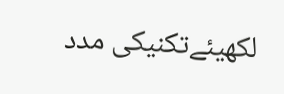لکھیئےتکنیکی مدد